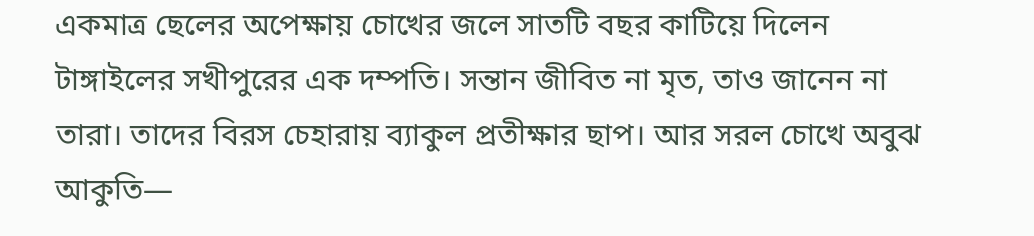একমাত্র ছেলের অপেক্ষায় চোখের জলে সাতটি বছর কাটিয়ে দিলেন টাঙ্গাইলের সখীপুরের এক দম্পতি। সন্তান জীবিত না মৃত, তাও জানেন না তারা। তাদের বিরস চেহারায় ব্যাকুল প্রতীক্ষার ছাপ। আর সরল চোখে অবুঝ আকুতি—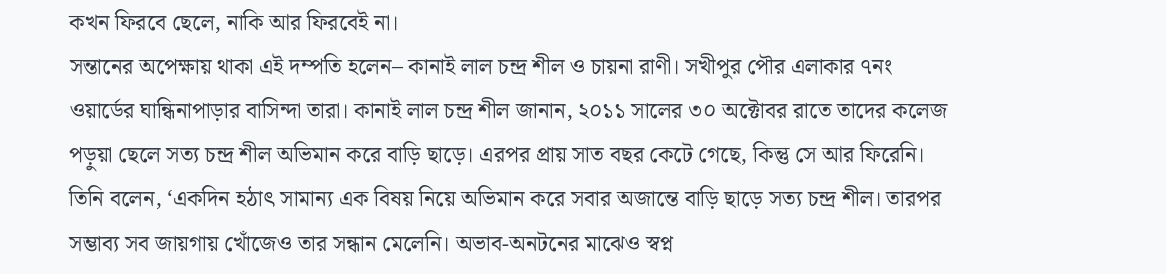কখন ফিরবে ছেলে, নাকি আর ফিরবেই না।
সন্তানের অপেক্ষায় থাকা এই দম্পতি হলেন– কানাই লাল চন্দ্র শীল ও চায়না রাণী। সখীপুর পৌর এলাকার ৭নং ওয়ার্ডের ঘান্ধিনাপাড়ার বাসিন্দা তারা। কানাই লাল চন্দ্র শীল জানান, ২০১১ সালের ৩০ অক্টোবর রাতে তাদের কলেজ পড়ুয়া ছেলে সত্য চন্দ্র শীল অভিমান করে বাড়ি ছাড়ে। এরপর প্রায় সাত বছর কেটে গেছে, কিন্তু সে আর ফিরেনি।
তিনি বলেন, ‘একদিন হঠাৎ সামান্য এক বিষয় নিয়ে অভিমান করে সবার অজান্তে বাড়ি ছাড়ে সত্য চন্দ্র শীল। তারপর সম্ভাব্য সব জায়গায় খোঁজেও তার সন্ধান মেলেনি। অভাব-অনটনের মাঝেও স্বপ্ন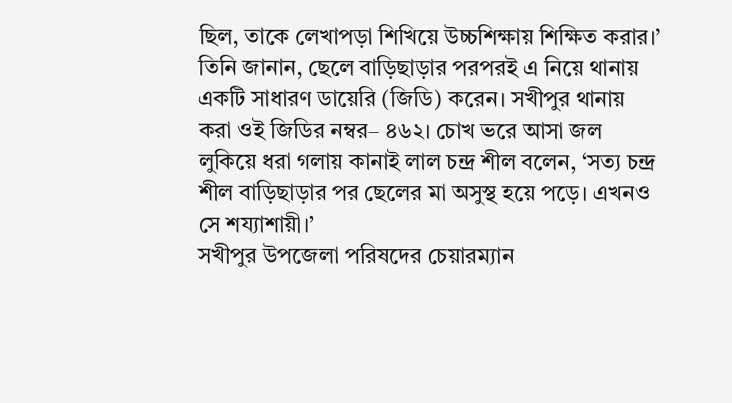ছিল, তাকে লেখাপড়া শিখিয়ে উচ্চশিক্ষায় শিক্ষিত করার।’
তিনি জানান, ছেলে বাড়িছাড়ার পরপরই এ নিয়ে থানায় একটি সাধারণ ডায়েরি (জিডি) করেন। সখীপুর থানায় করা ওই জিডির নম্বর– ৪৬২। চোখ ভরে আসা জল লুকিয়ে ধরা গলায় কানাই লাল চন্দ্র শীল বলেন, ‘সত্য চন্দ্র শীল বাড়িছাড়ার পর ছেলের মা অসুস্থ হয়ে পড়ে। এখনও সে শয্যাশায়ী।’
সখীপুর উপজেলা পরিষদের চেয়ারম্যান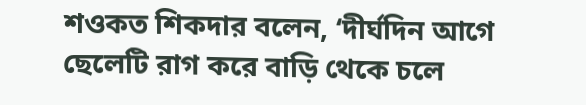শওকত শিকদার বলেন, ‘দীর্ঘদিন আগে ছেলেটি রাগ করে বাড়ি থেকে চলে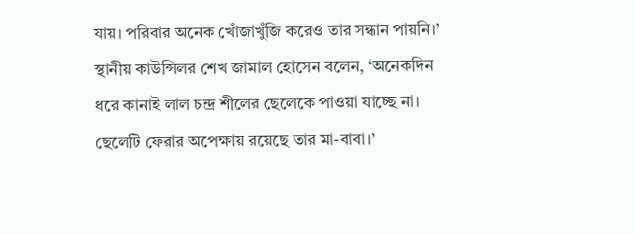যায়। পরিবার অনেক খোঁজাখুঁজি করেও তার সন্ধান পায়নি।’
স্থানীয় কাউন্সিলর শেখ জামাল হোসেন বলেন, ‘অনেকদিন ধরে কানাই লাল চন্দ্র শীলের ছেলেকে পাওয়া যাচ্ছে না। ছেলেটি ফেরার অপেক্ষায় রয়েছে তার মা-বাবা।’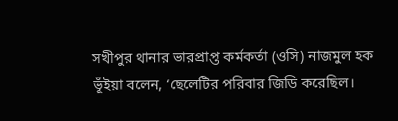সখীপুর থানার ভারপ্রাপ্ত কর্মকর্তা (ওসি) নাজমুল হক ভূঁইয়া বলেন, ‘ছেলেটির পরিবার জিডি করেছিল।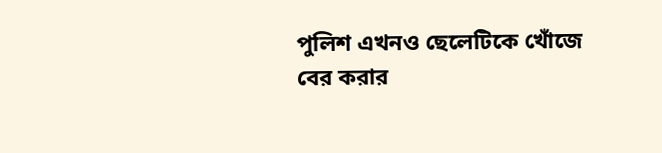পুলিশ এখনও ছেলেটিকে খোঁজে বের করার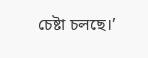চেষ্টা চলছে।’